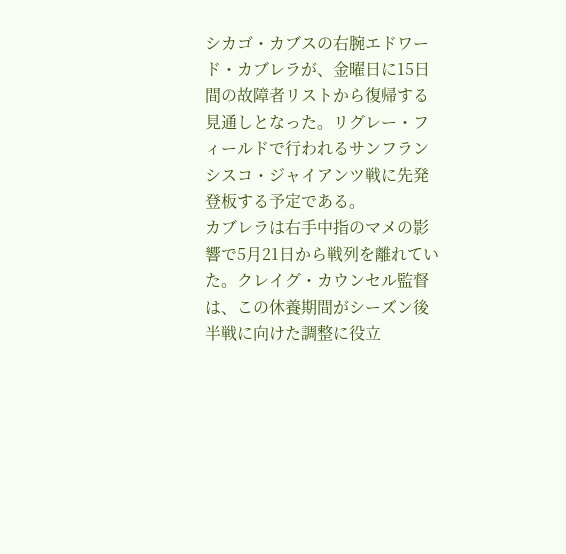シカゴ・カブスの右腕エドワード・カブレラが、金曜日に15日間の故障者リストから復帰する見通しとなった。リグレー・フィールドで行われるサンフランシスコ・ジャイアンツ戦に先発登板する予定である。
カブレラは右手中指のマメの影響で5月21日から戦列を離れていた。クレイグ・カウンセル監督は、この休養期間がシーズン後半戦に向けた調整に役立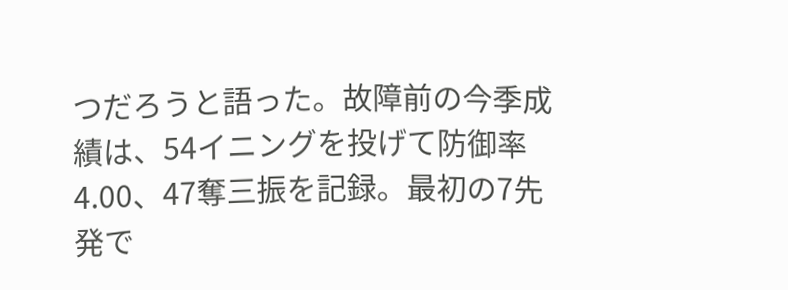つだろうと語った。故障前の今季成績は、54イニングを投げて防御率4.00、47奪三振を記録。最初の7先発で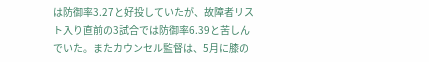は防御率3.27と好投していたが、故障者リスト入り直前の3試合では防御率6.39と苦しんでいた。またカウンセル監督は、5月に膝の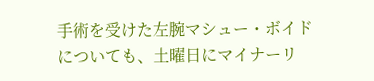手術を受けた左腕マシュー・ボイドについても、土曜日にマイナーリ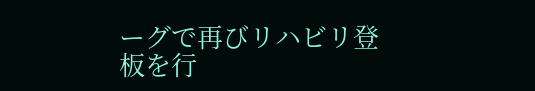ーグで再びリハビリ登板を行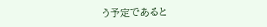う予定であると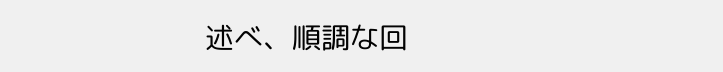述べ、順調な回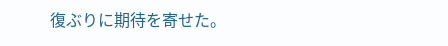復ぶりに期待を寄せた。